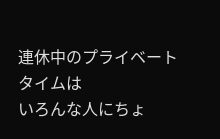連休中のプライベートタイムは
いろんな人にちょ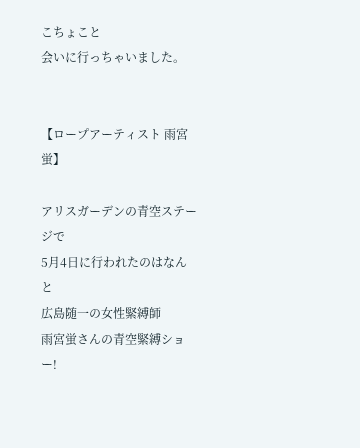こちょこと
会いに行っちゃいました。


【ロープアーティスト 雨宮蛍】

アリスガーデンの青空ステージで
5月4日に行われたのはなんと
広島随一の女性緊縛師
雨宮蛍さんの青空緊縛ショー!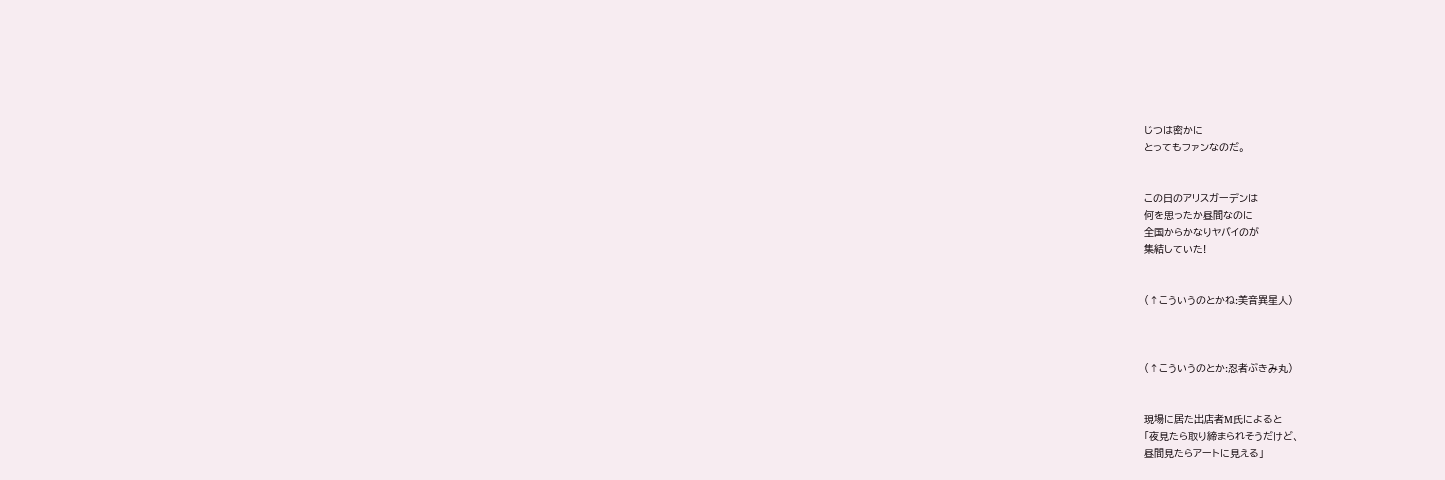じつは密かに
とってもファンなのだ。


この日のアリスガーデンは
何を思ったか昼間なのに
全国からかなりヤバイのが
集結していた!


(↑こういうのとかね:美音異星人)



(↑こういうのとか:忍者ぶきみ丸)


現場に居た出店者M氏によると
「夜見たら取り締まられそうだけど、
昼間見たらアートに見える」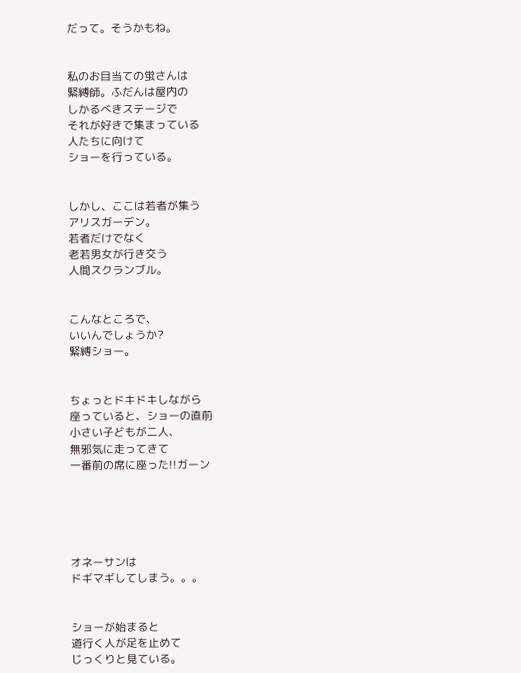だって。そうかもね。


私のお目当ての蛍さんは
緊縛師。ふだんは屋内の
しかるべきステージで
それが好きで集まっている
人たちに向けて
ショーを行っている。


しかし、ここは若者が集う
アリスガーデン。
若者だけでなく
老若男女が行き交う
人間スクランブル。


こんなところで、
いいんでしょうか?
緊縛ショー。


ちょっとドキドキしながら
座っていると、ショーの直前
小さい子どもが二人、
無邪気に走ってきて
一番前の席に座った!!ガーン





オネーサンは
ドギマギしてしまう。。。


ショーが始まると
道行く人が足を止めて
じっくりと見ている。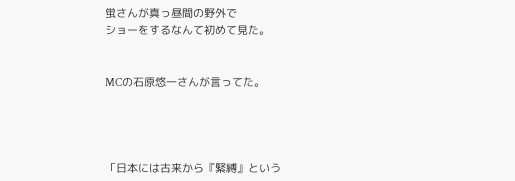蛍さんが真っ昼間の野外で
ショーをするなんて初めて見た。


MCの石原悠一さんが言ってた。




「日本には古来から『緊縛』という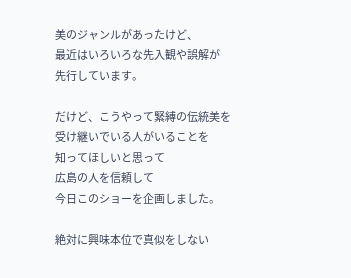美のジャンルがあったけど、
最近はいろいろな先入観や誤解が
先行しています。

だけど、こうやって緊縛の伝統美を
受け継いでいる人がいることを
知ってほしいと思って
広島の人を信頼して
今日このショーを企画しました。

絶対に興味本位で真似をしない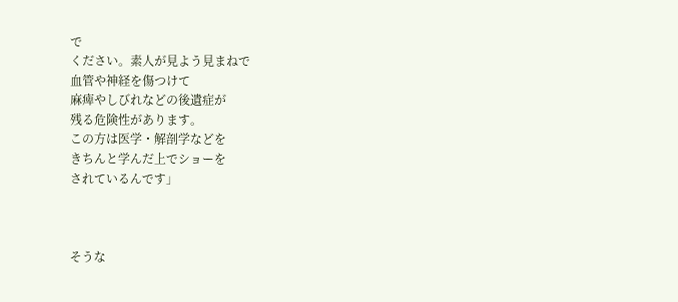で
ください。素人が見よう見まねで
血管や神経を傷つけて
麻痺やしびれなどの後遺症が
残る危険性があります。
この方は医学・解剖学などを
きちんと学んだ上でショーを
されているんです」



そうな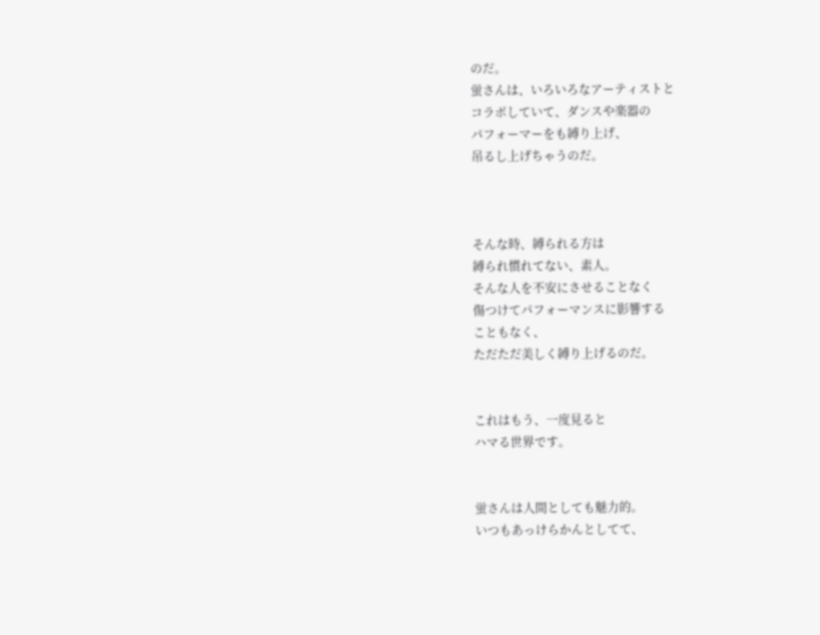のだ。
蛍さんは、いろいろなアーティストと
コラボしていて、ダンスや楽器の
パフォーマーをも縛り上げ、
吊るし上げちゃうのだ。



そんな時、縛られる方は
縛られ慣れてない、素人。
そんな人を不安にさせることなく
傷つけてパフォーマンスに影響する
こともなく、
ただただ美しく縛り上げるのだ。


これはもう、一度見ると
ハマる世界です。


蛍さんは人間としても魅力的。
いつもあっけらかんとしてて、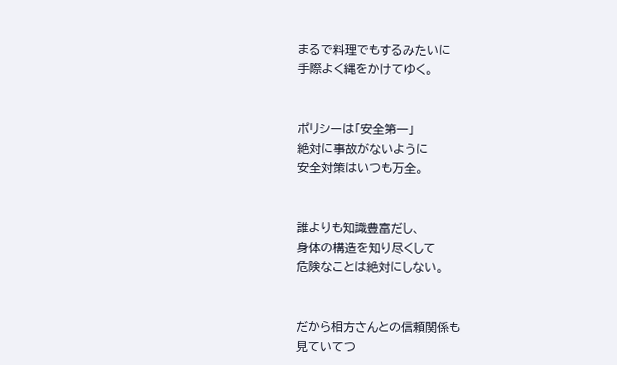まるで料理でもするみたいに
手際よく縄をかけてゆく。


ポリシーは「安全第一」
絶対に事故がないように
安全対策はいつも万全。


誰よりも知識豊富だし、
身体の構造を知り尽くして
危険なことは絶対にしない。


だから相方さんとの信頼関係も
見ていてつ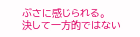ぶさに感じられる。
決して一方的ではない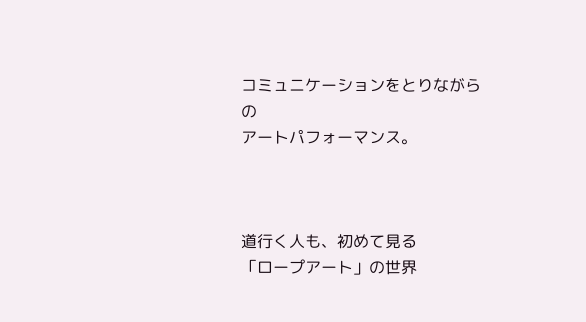コミュニケーションをとりながらの
アートパフォーマンス。



道行く人も、初めて見る
「ロープアート」の世界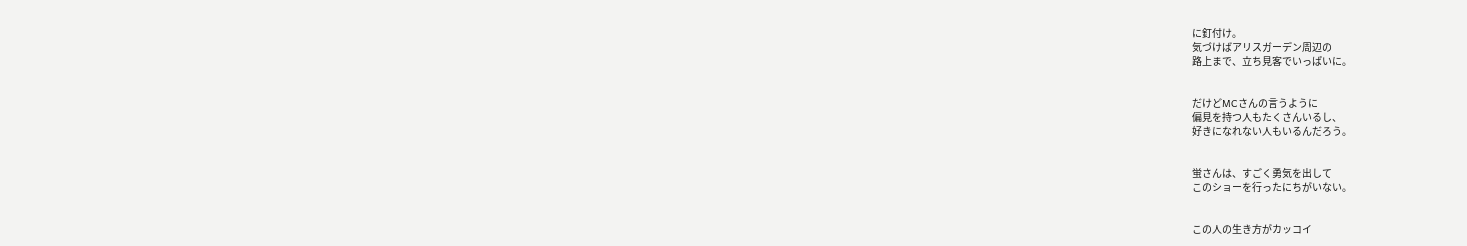に釘付け。
気づけばアリスガーデン周辺の
路上まで、立ち見客でいっぱいに。


だけどMCさんの言うように
偏見を持つ人もたくさんいるし、
好きになれない人もいるんだろう。


蛍さんは、すごく勇気を出して
このショーを行ったにちがいない。


この人の生き方がカッコイ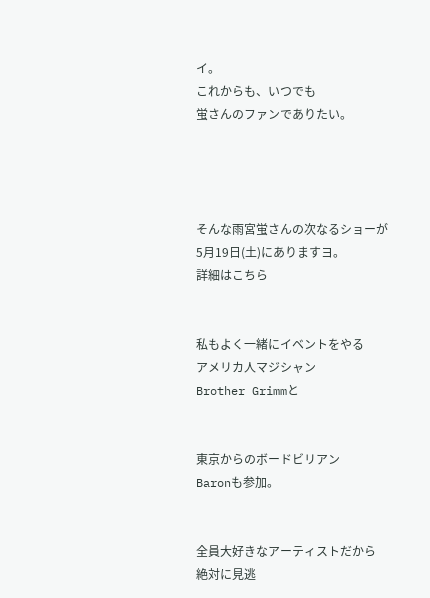イ。
これからも、いつでも
蛍さんのファンでありたい。




そんな雨宮蛍さんの次なるショーが
5月19日(土)にありますヨ。
詳細はこちら


私もよく一緒にイベントをやる
アメリカ人マジシャン
Brother Grimmと


東京からのボードビリアン
Baronも参加。


全員大好きなアーティストだから
絶対に見逃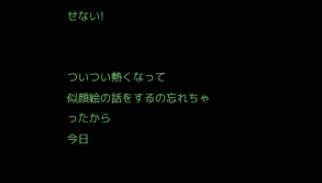せない!


ついつい熱くなって
似顔絵の話をするの忘れちゃったから
今日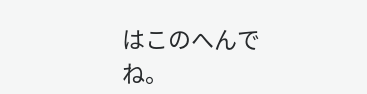はこのへんでね。